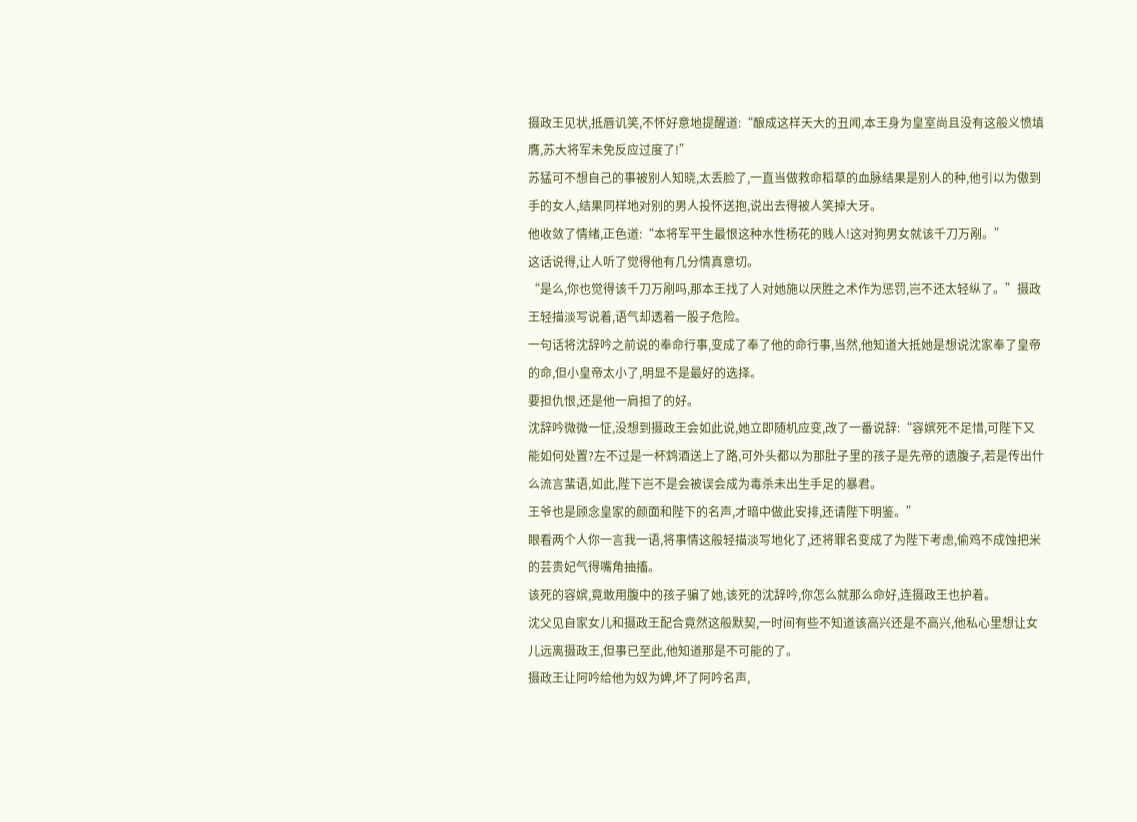摄政王见状,抵唇讥笑,不怀好意地提醒道:“酿成这样天大的丑闻,本王身为皇室尚且没有这般义愤填膺,苏大将军未免反应过度了!”
苏猛可不想自己的事被别人知晓,太丢脸了,一直当做救命稻草的血脉结果是别人的种,他引以为傲到手的女人,结果同样地对别的男人投怀送抱,说出去得被人笑掉大牙。
他收敛了情绪,正色道:“本将军平生最恨这种水性杨花的贱人!这对狗男女就该千刀万剐。”
这话说得,让人听了觉得他有几分情真意切。
“是么,你也觉得该千刀万剐吗,那本王找了人对她施以厌胜之术作为惩罚,岂不还太轻纵了。”摄政王轻描淡写说着,语气却透着一股子危险。
一句话将沈辞吟之前说的奉命行事,变成了奉了他的命行事,当然,他知道大抵她是想说沈家奉了皇帝的命,但小皇帝太小了,明显不是最好的选择。
要担仇恨,还是他一肩担了的好。
沈辞吟微微一怔,没想到摄政王会如此说,她立即随机应变,改了一番说辞:“容嫔死不足惜,可陛下又能如何处置?左不过是一杯鸩酒送上了路,可外头都以为那肚子里的孩子是先帝的遗腹子,若是传出什么流言蜚语,如此,陛下岂不是会被误会成为毒杀未出生手足的暴君。
王爷也是顾念皇家的颜面和陛下的名声,才暗中做此安排,还请陛下明鉴。”
眼看两个人你一言我一语,将事情这般轻描淡写地化了,还将罪名变成了为陛下考虑,偷鸡不成蚀把米的芸贵妃气得嘴角抽搐。
该死的容嫔,竟敢用腹中的孩子骗了她,该死的沈辞吟,你怎么就那么命好,连摄政王也护着。
沈父见自家女儿和摄政王配合竟然这般默契,一时间有些不知道该高兴还是不高兴,他私心里想让女儿远离摄政王,但事已至此,他知道那是不可能的了。
摄政王让阿吟给他为奴为婢,坏了阿吟名声,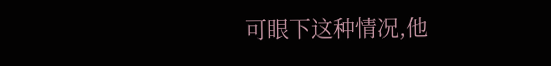可眼下这种情况,他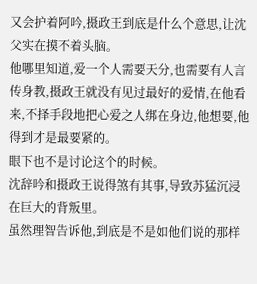又会护着阿吟,摄政王到底是什么个意思,让沈父实在摸不着头脑。
他哪里知道,爱一个人需要天分,也需要有人言传身教,摄政王就没有见过最好的爱情,在他看来,不择手段地把心爱之人绑在身边,他想要,他得到才是最要紧的。
眼下也不是讨论这个的时候。
沈辞吟和摄政王说得煞有其事,导致苏猛沉浸在巨大的背叛里。
虽然理智告诉他,到底是不是如他们说的那样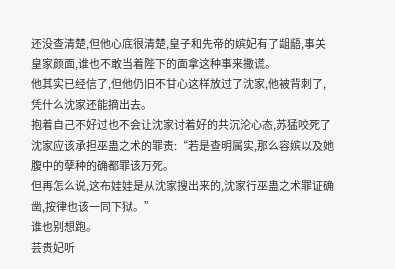还没查清楚,但他心底很清楚,皇子和先帝的嫔妃有了龃龉,事关皇家颜面,谁也不敢当着陛下的面拿这种事来撒谎。
他其实已经信了,但他仍旧不甘心这样放过了沈家,他被背刺了,凭什么沈家还能摘出去。
抱着自己不好过也不会让沈家讨着好的共沉沦心态,苏猛咬死了沈家应该承担巫蛊之术的罪责:“若是查明属实,那么容嫔以及她腹中的孽种的确都罪该万死。
但再怎么说,这布娃娃是从沈家搜出来的,沈家行巫蛊之术罪证确凿,按律也该一同下狱。”
谁也别想跑。
芸贵妃听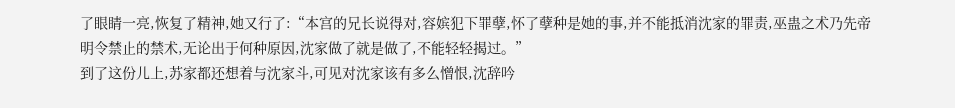了眼睛一亮,恢复了精神,她又行了:“本宫的兄长说得对,容嫔犯下罪孽,怀了孽种是她的事,并不能抵消沈家的罪责,巫蛊之术乃先帝明令禁止的禁术,无论出于何种原因,沈家做了就是做了,不能轻轻揭过。”
到了这份儿上,苏家都还想着与沈家斗,可见对沈家该有多么憎恨,沈辞吟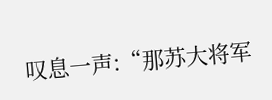叹息一声:“那苏大将军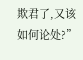欺君了,又该如何论处?”